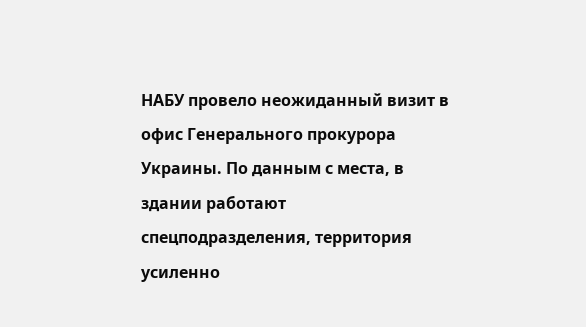НАБУ провело неожиданный визит в офис Генерального прокурора Украины. По данным с места, в здании работают спецподразделения, территория усиленно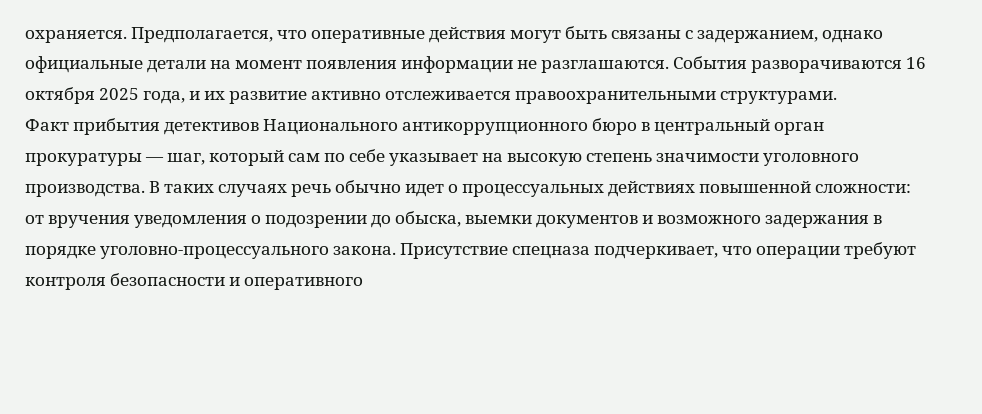охраняется. Предполагается, что оперативные действия могут быть связаны с задержанием, однако официальные детали на момент появления информации не разглашаются. События разворачиваются 16 октября 2025 года, и их развитие активно отслеживается правоохранительными структурами.
Факт прибытия детективов Национального антикоррупционного бюро в центральный орган прокуратуры — шаг, который сам по себе указывает на высокую степень значимости уголовного производства. В таких случаях речь обычно идет о процессуальных действиях повышенной сложности: от вручения уведомления о подозрении до обыска, выемки документов и возможного задержания в порядке уголовно-процессуального закона. Присутствие спецназа подчеркивает, что операции требуют контроля безопасности и оперативного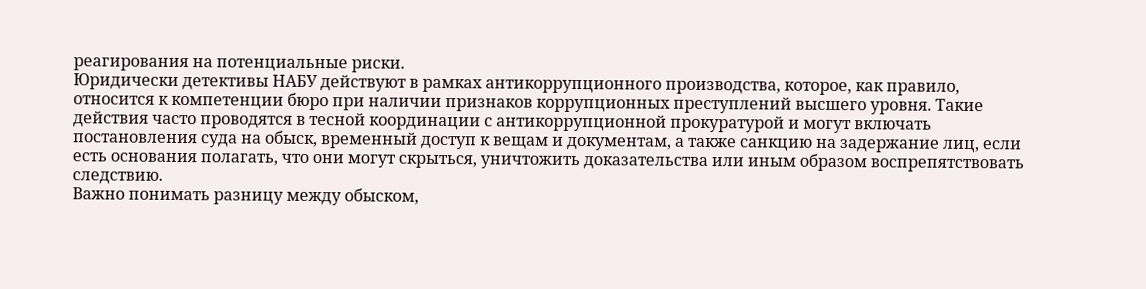реагирования на потенциальные риски.
Юридически детективы НАБУ действуют в рамках антикоррупционного производства, которое, как правило, относится к компетенции бюро при наличии признаков коррупционных преступлений высшего уровня. Такие действия часто проводятся в тесной координации с антикоррупционной прокуратурой и могут включать постановления суда на обыск, временный доступ к вещам и документам, а также санкцию на задержание лиц, если есть основания полагать, что они могут скрыться, уничтожить доказательства или иным образом воспрепятствовать следствию.
Важно понимать разницу между обыском,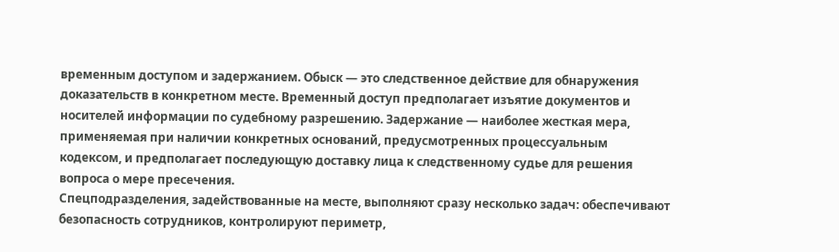временным доступом и задержанием. Обыск — это следственное действие для обнаружения доказательств в конкретном месте. Временный доступ предполагает изъятие документов и носителей информации по судебному разрешению. Задержание — наиболее жесткая мера, применяемая при наличии конкретных оснований, предусмотренных процессуальным кодексом, и предполагает последующую доставку лица к следственному судье для решения вопроса о мере пресечения.
Спецподразделения, задействованные на месте, выполняют сразу несколько задач: обеспечивают безопасность сотрудников, контролируют периметр,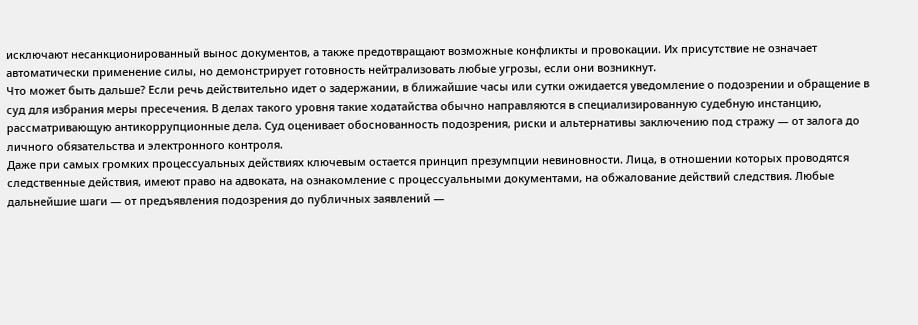исключают несанкционированный вынос документов, а также предотвращают возможные конфликты и провокации. Их присутствие не означает автоматически применение силы, но демонстрирует готовность нейтрализовать любые угрозы, если они возникнут.
Что может быть дальше? Если речь действительно идет о задержании, в ближайшие часы или сутки ожидается уведомление о подозрении и обращение в суд для избрания меры пресечения. В делах такого уровня такие ходатайства обычно направляются в специализированную судебную инстанцию, рассматривающую антикоррупционные дела. Суд оценивает обоснованность подозрения, риски и альтернативы заключению под стражу — от залога до личного обязательства и электронного контроля.
Даже при самых громких процессуальных действиях ключевым остается принцип презумпции невиновности. Лица, в отношении которых проводятся следственные действия, имеют право на адвоката, на ознакомление с процессуальными документами, на обжалование действий следствия. Любые дальнейшие шаги — от предъявления подозрения до публичных заявлений —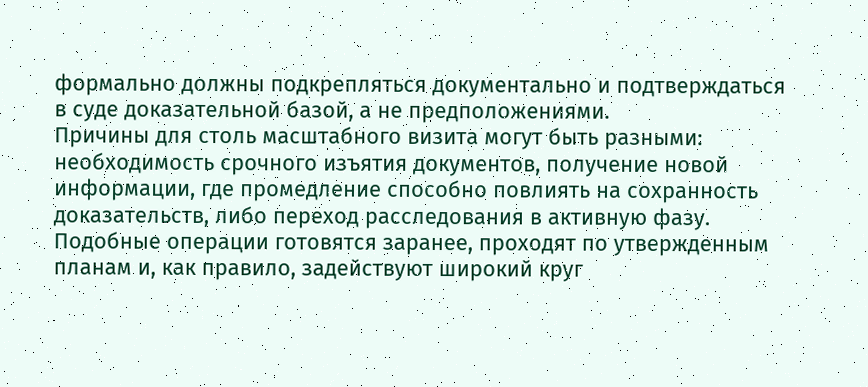формально должны подкрепляться документально и подтверждаться в суде доказательной базой, а не предположениями.
Причины для столь масштабного визита могут быть разными: необходимость срочного изъятия документов, получение новой информации, где промедление способно повлиять на сохранность доказательств, либо переход расследования в активную фазу. Подобные операции готовятся заранее, проходят по утвержденным планам и, как правило, задействуют широкий круг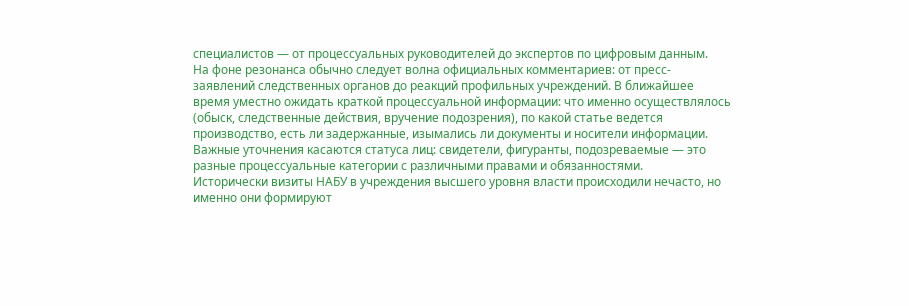специалистов — от процессуальных руководителей до экспертов по цифровым данным.
На фоне резонанса обычно следует волна официальных комментариев: от пресс-заявлений следственных органов до реакций профильных учреждений. В ближайшее время уместно ожидать краткой процессуальной информации: что именно осуществлялось (обыск, следственные действия, вручение подозрения), по какой статье ведется производство, есть ли задержанные, изымались ли документы и носители информации. Важные уточнения касаются статуса лиц: свидетели, фигуранты, подозреваемые — это разные процессуальные категории с различными правами и обязанностями.
Исторически визиты НАБУ в учреждения высшего уровня власти происходили нечасто, но именно они формируют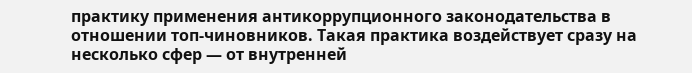практику применения антикоррупционного законодательства в отношении топ-чиновников. Такая практика воздействует сразу на несколько сфер — от внутренней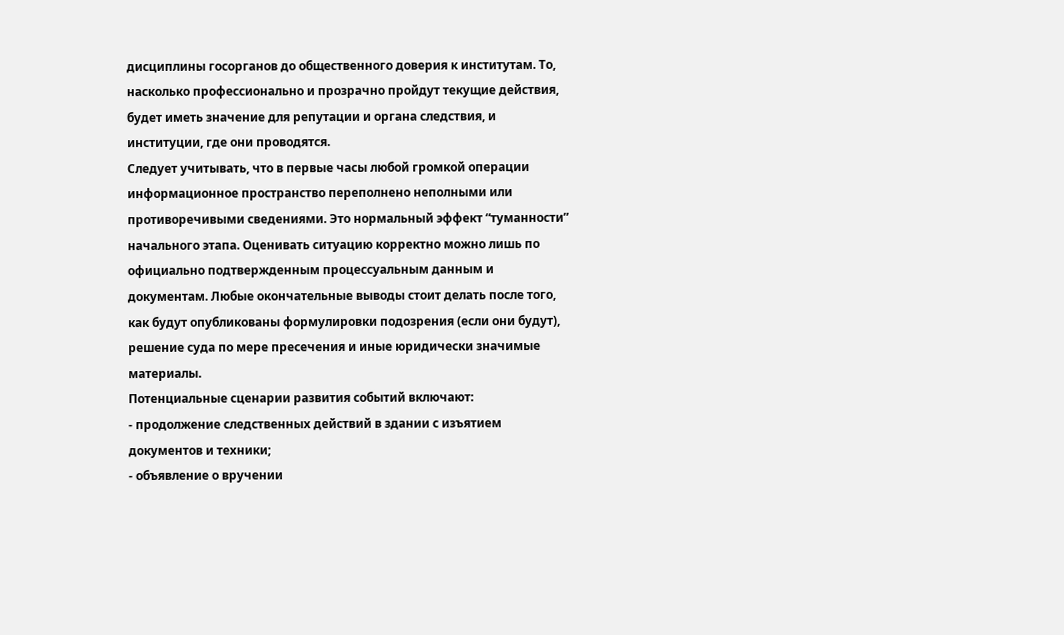дисциплины госорганов до общественного доверия к институтам. То, насколько профессионально и прозрачно пройдут текущие действия, будет иметь значение для репутации и органа следствия, и институции, где они проводятся.
Следует учитывать, что в первые часы любой громкой операции информационное пространство переполнено неполными или противоречивыми сведениями. Это нормальный эффект “туманности” начального этапа. Оценивать ситуацию корректно можно лишь по официально подтвержденным процессуальным данным и документам. Любые окончательные выводы стоит делать после того, как будут опубликованы формулировки подозрения (если они будут), решение суда по мере пресечения и иные юридически значимые материалы.
Потенциальные сценарии развития событий включают:
- продолжение следственных действий в здании с изъятием документов и техники;
- объявление о вручении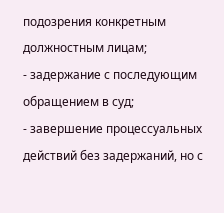подозрения конкретным должностным лицам;
- задержание с последующим обращением в суд;
- завершение процессуальных действий без задержаний, но с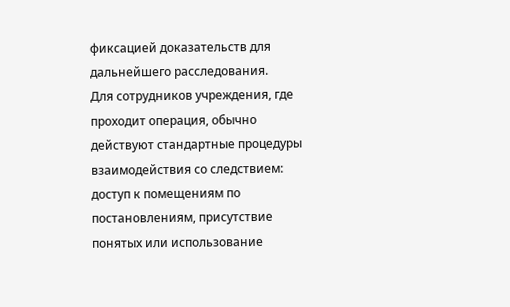фиксацией доказательств для дальнейшего расследования.
Для сотрудников учреждения, где проходит операция, обычно действуют стандартные процедуры взаимодействия со следствием: доступ к помещениям по постановлениям, присутствие понятых или использование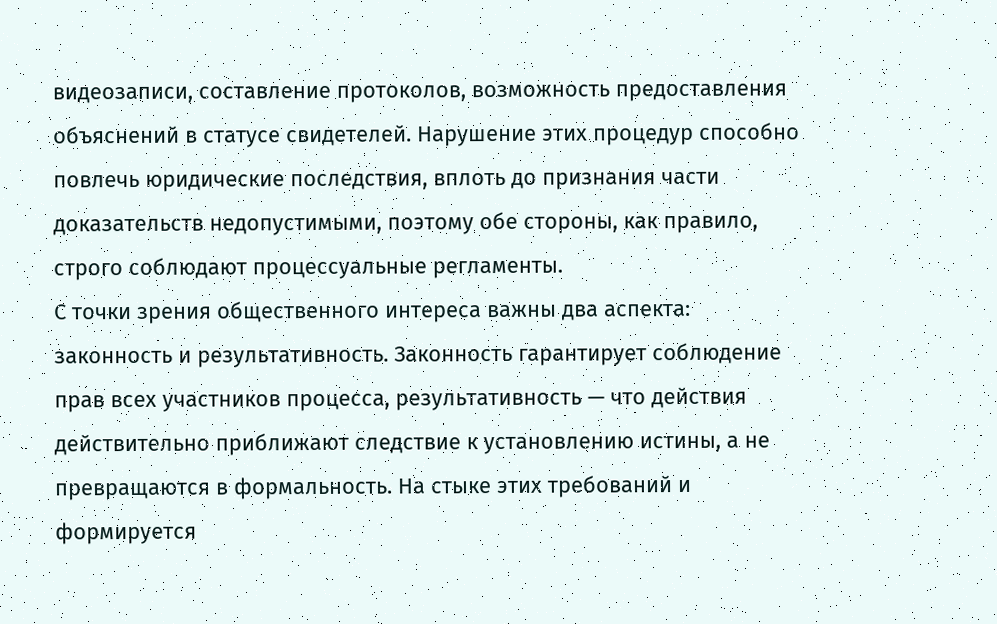видеозаписи, составление протоколов, возможность предоставления объяснений в статусе свидетелей. Нарушение этих процедур способно повлечь юридические последствия, вплоть до признания части доказательств недопустимыми, поэтому обе стороны, как правило, строго соблюдают процессуальные регламенты.
С точки зрения общественного интереса важны два аспекта: законность и результативность. Законность гарантирует соблюдение прав всех участников процесса, результативность — что действия действительно приближают следствие к установлению истины, а не превращаются в формальность. На стыке этих требований и формируется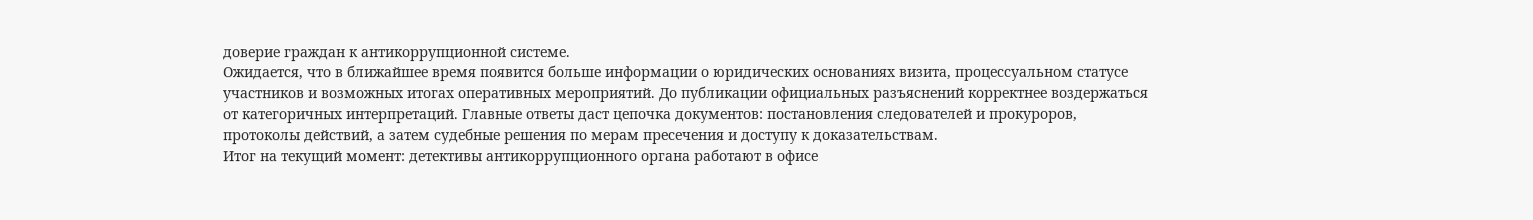доверие граждан к антикоррупционной системе.
Ожидается, что в ближайшее время появится больше информации о юридических основаниях визита, процессуальном статусе участников и возможных итогах оперативных мероприятий. До публикации официальных разъяснений корректнее воздержаться от категоричных интерпретаций. Главные ответы даст цепочка документов: постановления следователей и прокуроров, протоколы действий, а затем судебные решения по мерам пресечения и доступу к доказательствам.
Итог на текущий момент: детективы антикоррупционного органа работают в офисе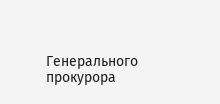Генерального прокурора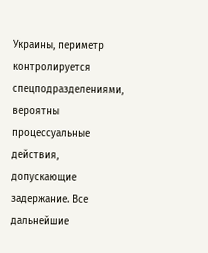Украины, периметр контролируется спецподразделениями, вероятны процессуальные действия, допускающие задержание. Все дальнейшие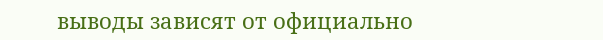выводы зависят от официально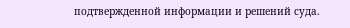подтвержденной информации и решений суда.